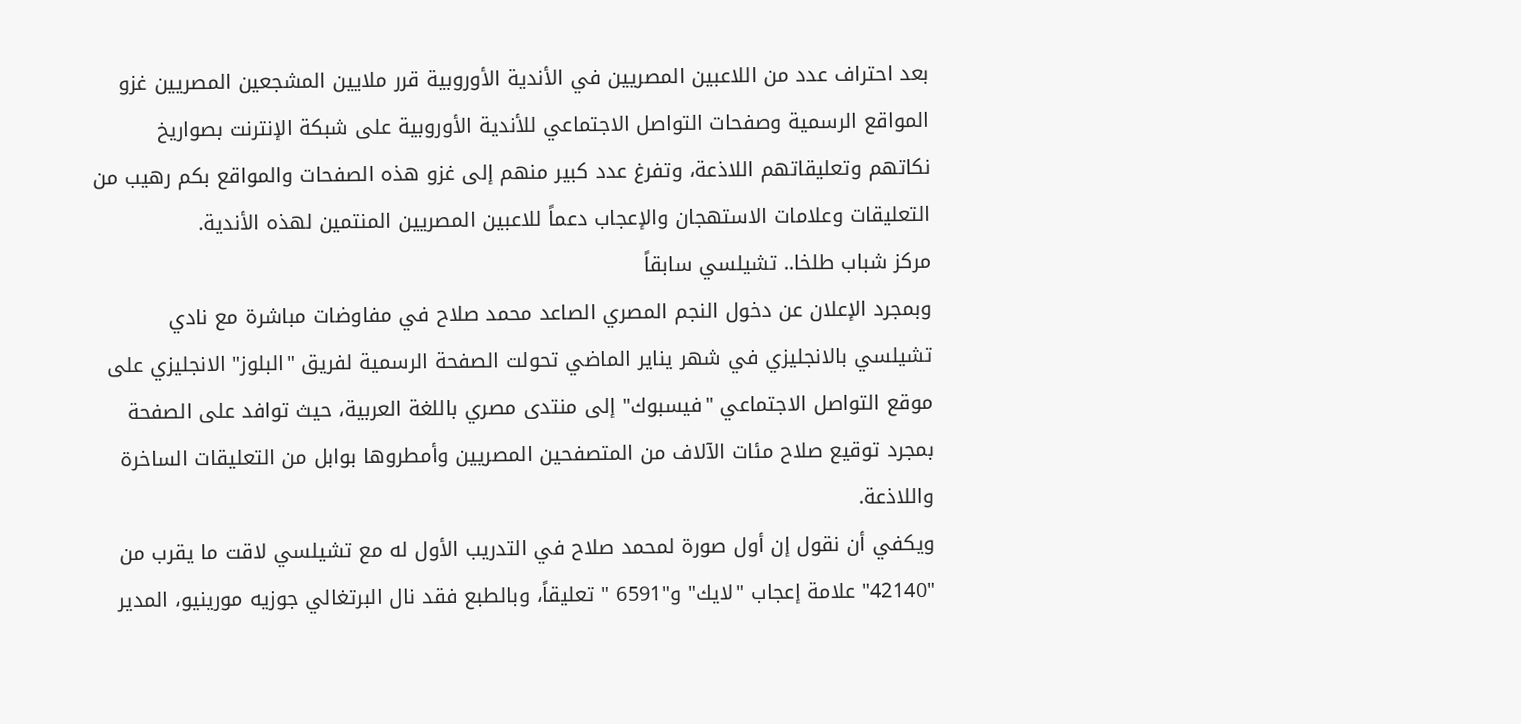بعد احتراف عدد من اللاعبين المصريين في الأندية الأوروبية قرر ملايين المشجعين المصريين غزو المواقع الرسمية وصفحات التواصل الاجتماعي للأندية الأوروبية على شبكة الإنترنت بصواريخ نكاتهم وتعليقاتهم اللاذعة، وتفرغ عدد كبير منهم إلى غزو هذه الصفحات والمواقع بكم رهيب من التعليقات وعلامات الاستهجان والإعجاب دعماً للاعبين المصريين المنتمين لهذه الأندية.
مركز شباب طلخا.. تشيلسي سابقاً
وبمجرد الإعلان عن دخول النجم المصري الصاعد محمد صلاح في مفاوضات مباشرة مع نادي تشيلسي بالانجليزي في شهر يناير الماضي تحولت الصفحة الرسمية لفريق "البلوز" الانجليزي على موقع التواصل الاجتماعي "فيسبوك" إلى منتدى مصري باللغة العربية، حيث توافد على الصفحة بمجرد توقيع صلاح مئات الآلاف من المتصفحين المصريين وأمطروها بوابل من التعليقات الساخرة واللاذعة.
ويكفي أن نقول إن أول صورة لمحمد صلاح في التدريب الأول له مع تشيلسي لاقت ما يقرب من "42140" علامة إعجاب "لايك" و"6591 " تعليقاً، وبالطبع فقد نال البرتغالي جوزيه مورينيو، المدير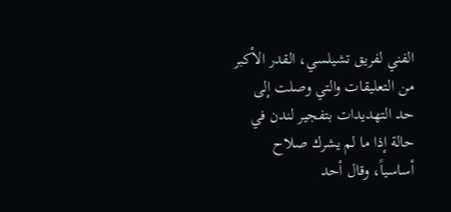الفني لفريق تشيلسي، القدر الأكبر من التعليقات والتي وصلت إلى حد التهديدات بتفجير لندن في حالة إذا ما لم يشرك صلاح أساسياً، وقال أحد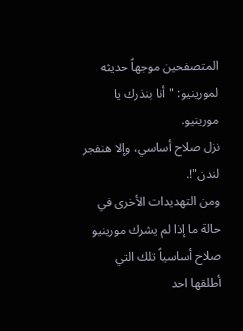المتصفحين موجهاً حديثه لمورينيو: "أنا بنذرك يا مورينيو.
نزل صلاح أساسي، وإلا هنفجر لندن"!.
ومن التهديدات الأخرى في حالة ما إذا لم يشرك مورينيو صلاح أساسياً تلك التي أطلقها احد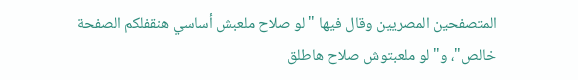المتصفحين المصريين وقال فيها "لو صلاح ملعبش أساسي هنقفلكم الصفحة خالص"، و"لو ملعبتوش صلاح هاطلق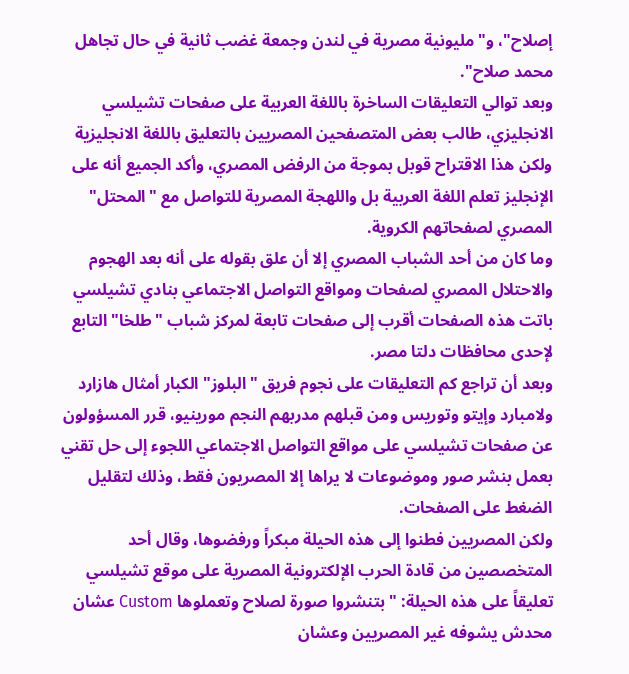إصلاح"، و"مليونية مصرية في لندن وجمعة غضب ثانية في حال تجاهل محمد صلاح".
وبعد توالي التعليقات الساخرة باللغة العربية على صفحات تشيلسي الانجليزي، طالب بعض المتصفحين المصريين بالتعليق باللغة الانجليزية ولكن هذا الاقتراح قوبل بموجة من الرفض المصري، وأكد الجميع أنه على الإنجليز تعلم اللغة العربية بل واللهجة المصرية للتواصل مع "المحتل" المصري لصفحاتهم الكروية.
وما كان من أحد الشباب المصري إلا أن علق بقوله على أنه بعد الهجوم والاحتلال المصري لصفحات ومواقع التواصل الاجتماعي بنادي تشيلسي باتت هذه الصفحات أقرب إلى صفحات تابعة لمركز شباب "طلخا" التابع لإحدى محافظات دلتا مصر.
وبعد أن تراجع كم التعليقات على نجوم فريق "البلوز" الكبار أمثال هازارد ولامبارد وإيتو وتوريس ومن قبلهم مدربهم النجم مورينيو، قرر المسؤولون عن صفحات تشيلسي على مواقع التواصل الاجتماعي اللجوء إلى حل تقني بعمل بنشر صور وموضوعات لا يراها إلا المصريون فقط، وذلك لتقليل الضغط على الصفحات.
ولكن المصريين فطنوا إلى هذه الحيلة مبكراً ورفضوها، وقال أحد المتخصصين من قادة الحرب الإلكترونية المصرية على موقع تشيلسي تعليقاً على هذه الحيلة: "بتنشروا صورة لصلاح وتعملوها Custom عشان محدش يشوفه غير المصريين وعشان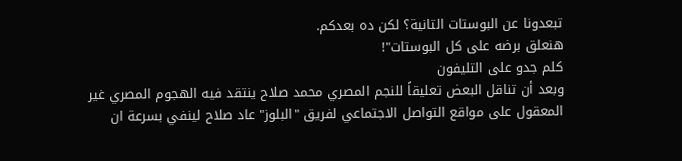تبعدونا عن البوستات التانية؟ لكن ده بعدكم.
هنعلق برضه على كل البوستات"!
كلم جدو على التليفون
وبعد أن تناقل البعض تعليقاً للنجم المصري محمد صلاح ينتقد فيه الهجوم المصري غير المعقول على مواقع التواصل الاجتماعي لفريق "البلوز" عاد صلاح لينفي بسرعة ان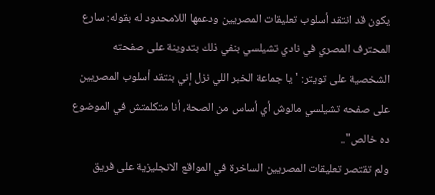يكون قد انتقد أسلوب تعليقات المصريين ودعمها اللامحدود له بقوله: سارع المحترف المصري في نادي تشيلسي بنفي ذلك بتدوينة على صفحته الشخصية على تويتر: 'يا جماعة الخبر اللي نزل إني بنتقد أسلوب المصريين على صفحه تشيلسي مالوش أي أساس من الصحة، أنا متكلمتش في الموضوع ده خالص"..
ولم تقتصر تعليقات المصريين الساخرة في المواقع الانجليزية على فريق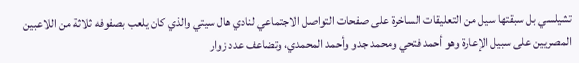تشيلسي بل سبقتها سيل من التعليقات الساخرة على صفحات التواصل الاجتماعي لنادي هال سيتي والذي كان يلعب بصفوفه ثلاثة من اللاعبين المصريين على سبيل الإعارة وهو أحمد فتحي ومحمد جدو وأحمد المحمدي، وتضاعف عدد زوار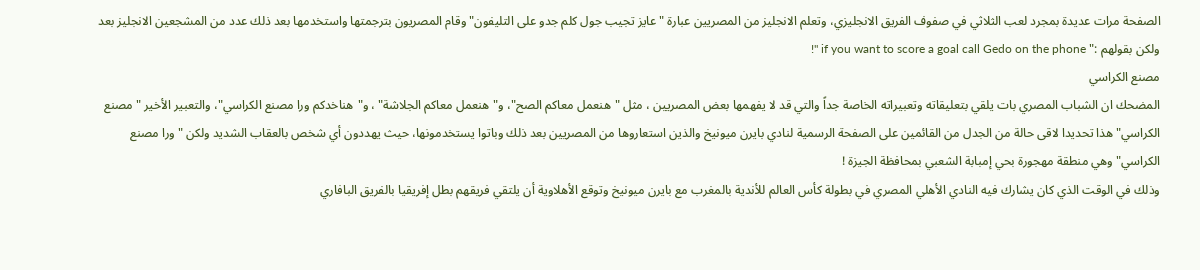الصفحة مرات عديدة بمجرد لعب الثلاثي في صفوف الفريق الانجليزي، وتعلم الانجليز من المصريين عبارة "عايز تجيب جول كلم جدو على التليفون" وقام المصريون بترجمتها واستخدمها بعد ذلك عدد من المشجعين الانجليز بعد ولكن بقولهم :" if you want to score a goal call Gedo on the phone "!
مصنع الكراسي
المضحك ان الشباب المصري بات يلقي بتعليقاته وتعبيراته الخاصة جداً والتي قد لا يفهمها بعض المصريين ، مثل "هنعمل معاكم الصح"، و"هنعمل معاكم الجلاشة" ، و"هناخدكم ورا مصنع الكراسي"، والتعبير الأخير "مصنع الكراسي" هذا تحديدا لاقى حالة من الجدل من القائمين على الصفحة الرسمية لنادي بايرن ميونيخ والذين استعاروها من المصريين بعد ذلك وباتوا يستخدمونها، حيث يهددون أي شخص بالعقاب الشديد ولكن "ورا مصنع الكراسي" وهي منطقة مهجورة بحي إمبابة الشعبي بمحافظة الجيزة !
وذلك في الوقت الذي كان يشارك فيه النادي الأهلي المصري في بطولة كأس العالم للأندية بالمغرب مع بايرن ميونيخ وتوقع الأهلاوية أن يلتقي فريقهم بطل إفريقيا بالفريق البافاري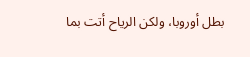بطل أوروبا، ولكن الرياح أتت بما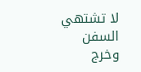لا تشتهي السفن وخرج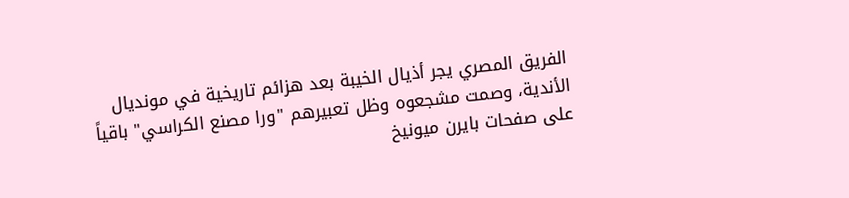الفريق المصري يجر أذيال الخيبة بعد هزائم تاريخية في مونديال الأندية، وصمت مشجعوه وظل تعبيرهم "ورا مصنع الكراسي" باقياً على صفحات بايرن ميونيخ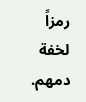رمزاً لخفة دمهم.